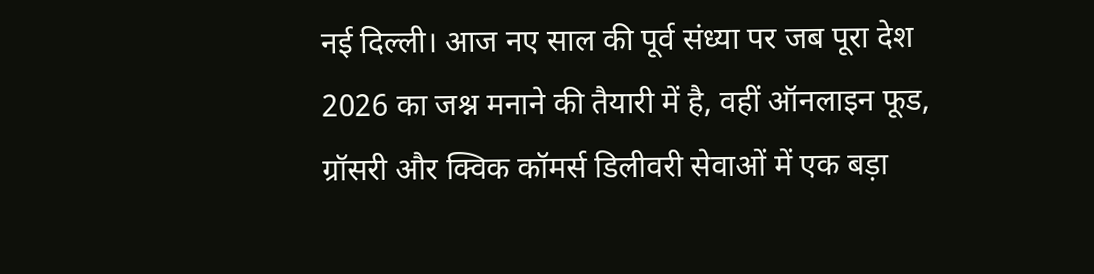नई दिल्ली। आज नए साल की पूर्व संध्या पर जब पूरा देश 2026 का जश्न मनाने की तैयारी में है, वहीं ऑनलाइन फूड, ग्रॉसरी और क्विक कॉमर्स डिलीवरी सेवाओं में एक बड़ा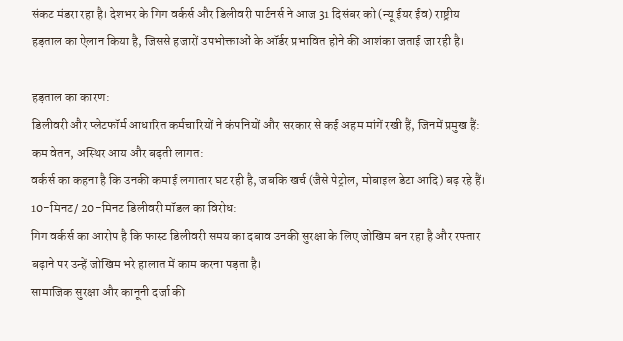संकट मंडरा रहा है। देशभर के गिग वर्कर्स और डिलीवरी पार्टनर्स ने आज 31 दिसंबर को (न्यू ईयर ईव) राष्ट्रीय हड़ताल का ऐलान किया है, जिससे हजारों उपभोक्ताओं के ऑर्डर प्रभावित होने की आशंका जताई जा रही है।

हड़ताल का कारण:
डिलीवरी और प्लेटफॉर्म आधारित कर्मचारियों ने कंपनियों और सरकार से कई अहम मांगें रखी हैं, जिनमें प्रमुख हैं:
कम वेतन, अस्थिर आय और बढ़ती लागत:
वर्कर्स का कहना है कि उनकी कमाई लगातार घट रही है, जबकि खर्च (जैसे पेट्रोल, मोबाइल डेटा आदि) बढ़ रहे हैं।
10-मिनट/ 20-मिनट डिलीवरी मॉडल का विरोध:
गिग वर्कर्स का आरोप है कि फास्ट डिलीवरी समय का दबाव उनकी सुरक्षा के लिए जोखिम बन रहा है और रफ्तार बढ़ाने पर उन्हें जोखिम भरे हालात में काम करना पड़ता है।
सामाजिक सुरक्षा और कानूनी दर्जा की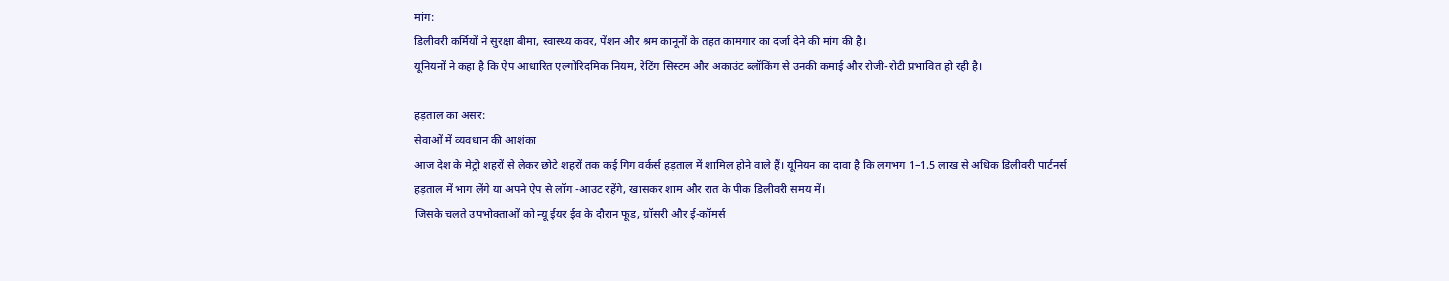मांग:
डिलीवरी कर्मियों ने सुरक्षा बीमा, स्वास्थ्य कवर, पेंशन और श्रम कानूनों के तहत कामगार का दर्जा देने की मांग की है।
यूनियनों ने कहा है कि ऐप आधारित एल्गोरिदमिक नियम, रेटिंग सिस्टम और अकाउंट ब्लॉकिंग से उनकी कमाई और रोजी-रोटी प्रभावित हो रही है।

हड़ताल का असर:
सेवाओं में व्यवधान की आशंका
आज देश के मेट्रो शहरों से लेकर छोटे शहरों तक कई गिग वर्कर्स हड़ताल में शामिल होने वाले हैं। यूनियन का दावा है कि लगभग 1–1.5 लाख से अधिक डिलीवरी पार्टनर्स हड़ताल में भाग लेंगे या अपने ऐप से लॉग -आउट रहेंगे, खासकर शाम और रात के पीक डिलीवरी समय में।
जिसके चलते उपभोक्ताओं को न्यू ईयर ईव के दौरान फूड, ग्रॉसरी और ई-कॉमर्स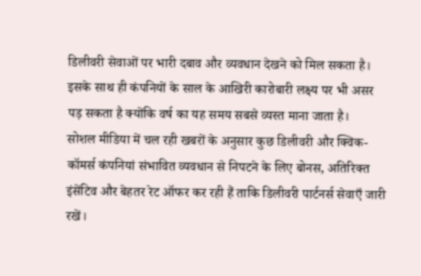डिलीवरी सेवाओं पर भारी दबाव और व्यवधान देखने को मिल सकता है। इसके साथ ही कंपनियों के साल के आखिरी कारोबारी लक्ष्य पर भी असर पड़ सकता है क्योंकि वर्ष का यह समय सबसे व्यस्त माना जाता है।
सोशल मीडिया में चल रही खबरों के अनुसार कुछ डिलीवरी और क्विक-कॉमर्स कंपनियां संभावित व्यवधान से निपटने के लिए बोनस, अतिरिक्त इंसेंटिव और बेहतर रेट ऑफर कर रही हैं ताकि डिलीवरी पार्टनर्स सेवाएँ जारी रखें।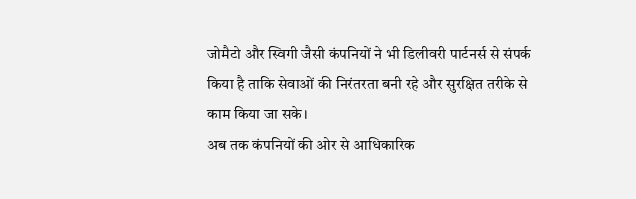जोमैटो और स्विगी जैसी कंपनियों ने भी डिलीवरी पार्टनर्स से संपर्क किया है ताकि सेवाओं की निरंतरता बनी रहे और सुरक्षित तरीके से काम किया जा सके।
अब तक कंपनियों की ओर से आधिकारिक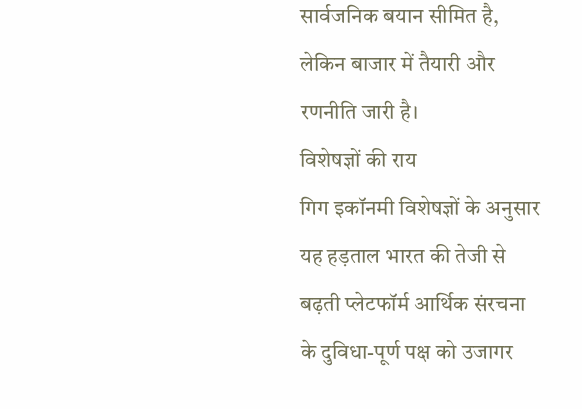सार्वजनिक बयान सीमित है, लेकिन बाजार में तैयारी और रणनीति जारी है।
विशेषज्ञों की राय
गिग इकॉनमी विशेषज्ञों के अनुसार यह हड़ताल भारत की तेजी से बढ़ती प्लेटफॉर्म आर्थिक संरचना के दुविधा-पूर्ण पक्ष को उजागर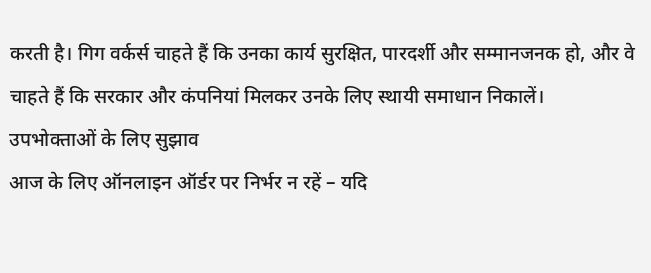करती है। गिग वर्कर्स चाहते हैं कि उनका कार्य सुरक्षित, पारदर्शी और सम्मानजनक हो, और वे चाहते हैं कि सरकार और कंपनियां मिलकर उनके लिए स्थायी समाधान निकालें।
उपभोक्ताओं के लिए सुझाव
आज के लिए ऑनलाइन ऑर्डर पर निर्भर न रहें – यदि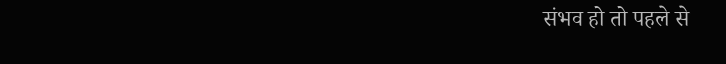संभव हो तो पहले से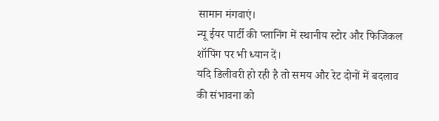सामान मंगवाएं।
न्यू ईयर पार्टी की प्लानिंग में स्थानीय स्टोर और फिजिकल शॉपिंग पर भी ध्यान दें।
यदि डिलीवरी हो रही है तो समय और रेट दोनों में बदलाव की संभावना को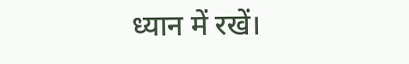ध्यान में रखें।